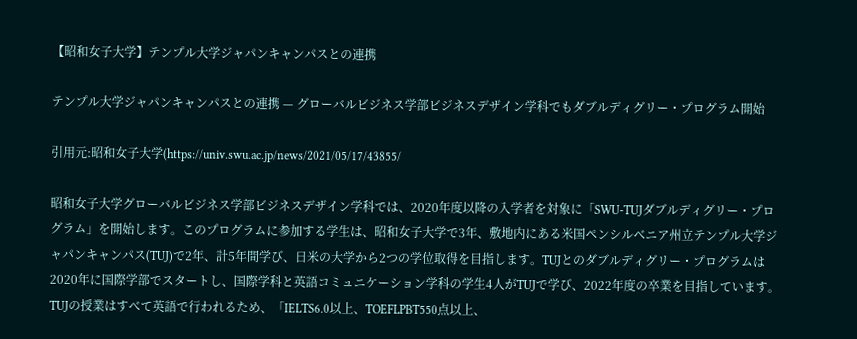【昭和女子大学】テンプル大学ジャパンキャンパスとの連携

テンプル大学ジャパンキャンパスとの連携 — グローバルビジネス学部ビジネスデザイン学科でもダブルディグリー・プログラム開始

引用元:昭和女子大学(https://univ.swu.ac.jp/news/2021/05/17/43855/

昭和女子大学グローバルビジネス学部ビジネスデザイン学科では、2020年度以降の入学者を対象に「SWU-TUJダブルディグリー・プログラム」を開始します。このプログラムに参加する学生は、昭和女子大学で3年、敷地内にある米国ペンシルベニア州立テンプル大学ジャパンキャンパス(TUJ)で2年、計5年間学び、日米の大学から2つの学位取得を目指します。TUJとのダブルディグリー・プログラムは2020年に国際学部でスタートし、国際学科と英語コミュニケーション学科の学生4人がTUJで学び、2022年度の卒業を目指しています。TUJの授業はすべて英語で行われるため、「IELTS6.0以上、TOEFLPBT550点以上、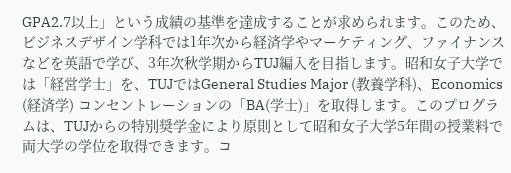GPA2.7以上」という成績の基準を達成することが求められます。このため、ビジネスデザイン学科では1年次から経済学やマーケティング、ファイナンスなどを英語で学び、3年次秋学期からTUJ編入を目指します。昭和女子大学では「経営学士」を、TUJではGeneral Studies Major (教養学科)、Economics (経済学) コンセントレーションの「BA(学士)」を取得します。このプログラムは、TUJからの特別奨学金により原則として昭和女子大学5年間の授業料で両大学の学位を取得できます。コ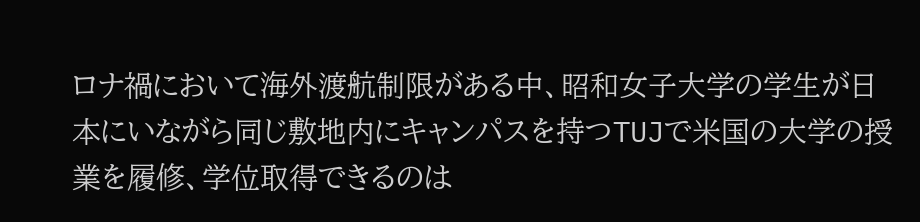ロナ禍において海外渡航制限がある中、昭和女子大学の学生が日本にいながら同じ敷地内にキャンパスを持つTUJで米国の大学の授業を履修、学位取得できるのは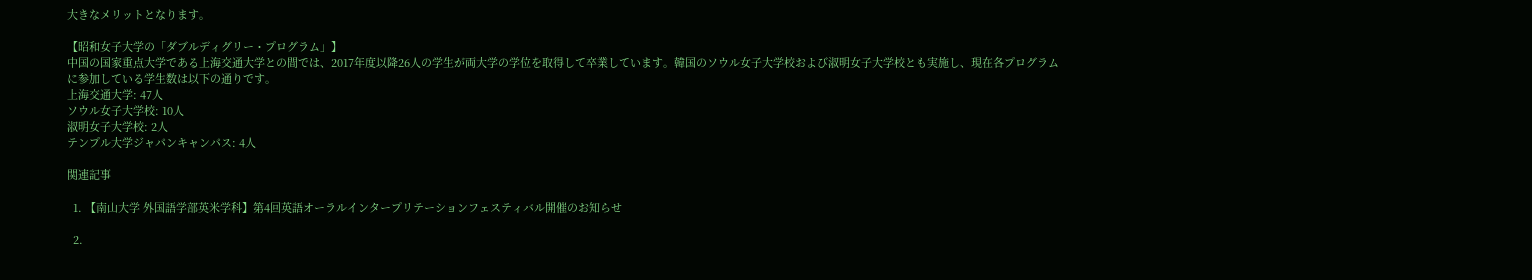大きなメリットとなります。

【昭和女子大学の「ダブルディグリー・プログラム」】
中国の国家重点大学である上海交通大学との間では、2017年度以降26人の学生が両大学の学位を取得して卒業しています。韓国のソウル女子大学校および淑明女子大学校とも実施し、現在各プログラムに参加している学生数は以下の通りです。
上海交通大学: 47人
ソウル女子大学校: 10人
淑明女子大学校: 2人
テンプル大学ジャパンキャンパス: 4人

関連記事

  1. 【南山大学 外国語学部英米学科】第4回英語オーラルインタープリテーションフェスティバル開催のお知らせ

  2.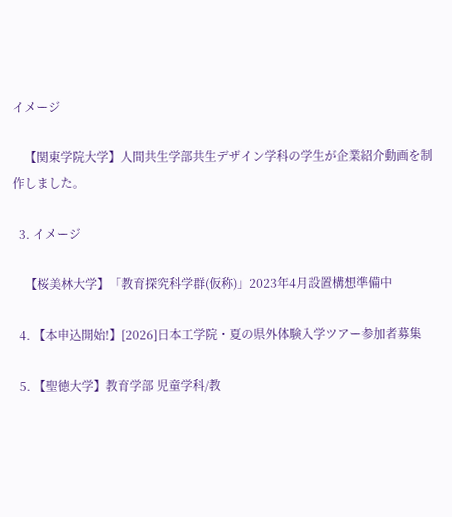イメージ

    【関東学院大学】人間共生学部共生デザイン学科の学生が企業紹介動画を制作しました。

  3. イメージ

    【桜美林大学】「教育探究科学群(仮称)」2023年4月設置構想準備中

  4. 【本申込開始!】[2026]日本工学院・夏の県外体験入学ツアー参加者募集

  5. 【聖徳大学】教育学部 児童学科/教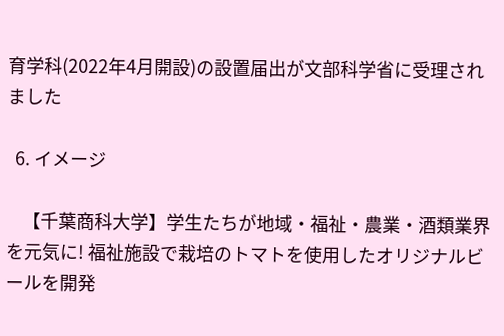育学科(2022年4月開設)の設置届出が文部科学省に受理されました

  6. イメージ

    【千葉商科大学】学生たちが地域・福祉・農業・酒類業界を元気に! 福祉施設で栽培のトマトを使用したオリジナルビールを開発